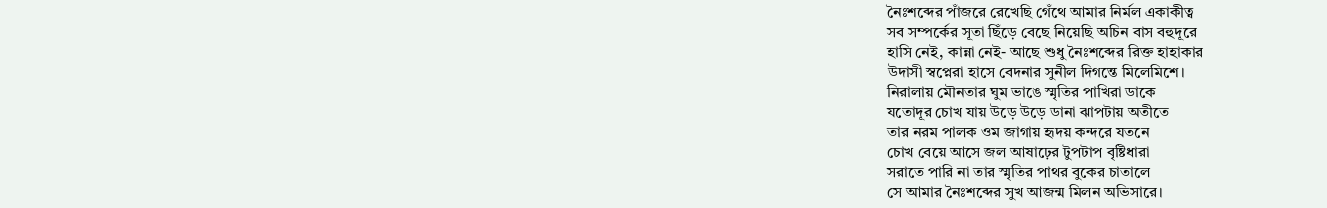নৈঃশব্দের পাঁজরে রেখেছি গেঁথে আমার নির্মল একাকীত্ব
সব সম্পর্কের সূতা ছিঁড়ে বেছে নিয়েছি অচিন বাস বহুদূরে
হাসি নেই, কান্না নেই- আছে শুধু নৈঃশব্দের রিক্ত হাহাকার
উদাসী স্বপ্নেরা হাসে বেদনার সুনীল দিগন্তে মিলেমিশে।
নিরালায় মৌনতার ঘুম ভাঙে স্মৃতির পাখিরা ডাকে
যতোদূর চোখ যায় উড়ে উড়ে ডানা ঝাপটায় অতীতে
তার নরম পালক ওম জাগায় হৃদয় কন্দরে যতনে
চোখ বেয়ে আসে জল আষাঢ়ের টুপটাপ বৃষ্টিধারা
সরাতে পারি না তার স্মৃতির পাথর বুকের চাতালে
সে আমার নৈঃশব্দের সুখ আজন্ম মিলন অভিসারে।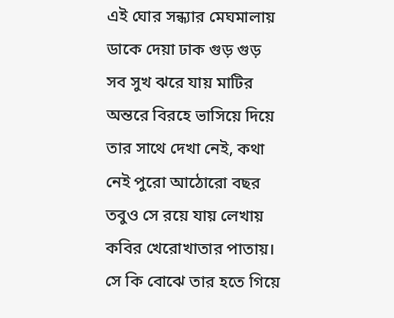এই ঘোর সন্ধ্যার মেঘমালায় ডাকে দেয়া ঢাক গুড় গুড়
সব সুখ ঝরে যায় মাটির অন্তরে বিরহে ভাসিয়ে দিয়ে
তার সাথে দেখা নেই, কথা নেই পুরো আঠোরো বছর
তবুও সে রয়ে যায় লেখায় কবির খেরোখাতার পাতায়।
সে কি বোঝে তার হতে গিয়ে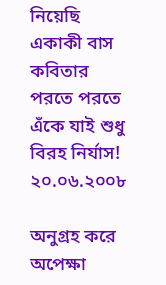নিয়েছি একাকী বাস
কবিতার পরতে পরতে এঁকে যাই শুধু বিরহ নির্যাস!
২০.০৬.২০০৮

অনুগ্রহ করে অপেক্ষা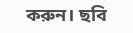করুন। ছবি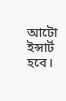আটো ইন্সার্ট হবে।